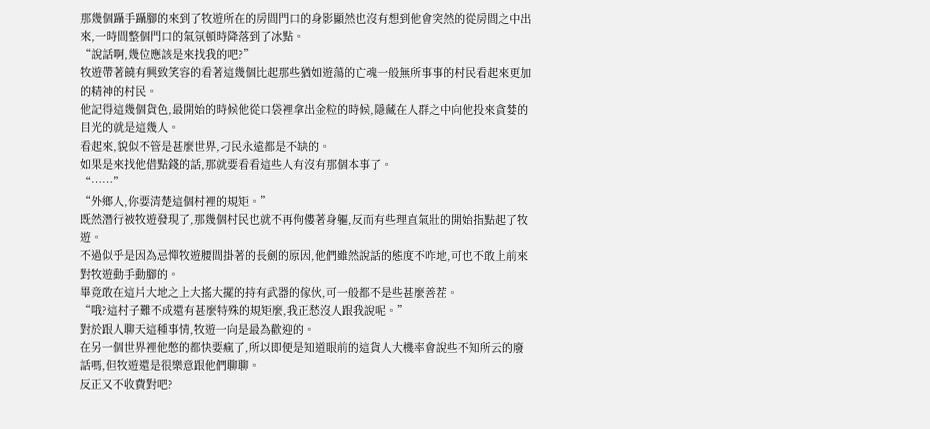那幾個躡手躡腳的來到了牧遊所在的房間門口的身影顯然也沒有想到他會突然的從房間之中出來,一時間整個門口的氣氛頓時降落到了冰點。
“說話啊,幾位應該是來找我的吧?”
牧遊帶著饒有興致笑容的看著這幾個比起那些猶如遊蕩的亡魂一般無所事事的村民看起來更加的精神的村民。
他記得這幾個貨色,最開始的時候他從口袋裡拿出金粒的時候,隱藏在人群之中向他投來貪婪的目光的就是這幾人。
看起來,貌似不管是甚麼世界,刁民永遠都是不缺的。
如果是來找他借點錢的話,那就要看看這些人有沒有那個本事了。
“……”
“外鄉人,你要清楚這個村裡的規矩。”
既然潛行被牧遊發現了,那幾個村民也就不再佝僂著身軀,反而有些理直氣壯的開始指點起了牧遊。
不過似乎是因為忌憚牧遊腰間掛著的長劍的原因,他們雖然說話的態度不咋地,可也不敢上前來對牧遊動手動腳的。
畢竟敢在這片大地之上大搖大擺的持有武器的傢伙,可一般都不是些甚麼善茬。
“哦?這村子難不成還有甚麼特殊的規矩麼,我正愁沒人跟我說呢。”
對於跟人聊天這種事情,牧遊一向是最為歡迎的。
在另一個世界裡他憋的都快要瘋了,所以即便是知道眼前的這貨人大機率會說些不知所云的廢話嗎,但牧遊還是很樂意跟他們聊聊。
反正又不收費對吧?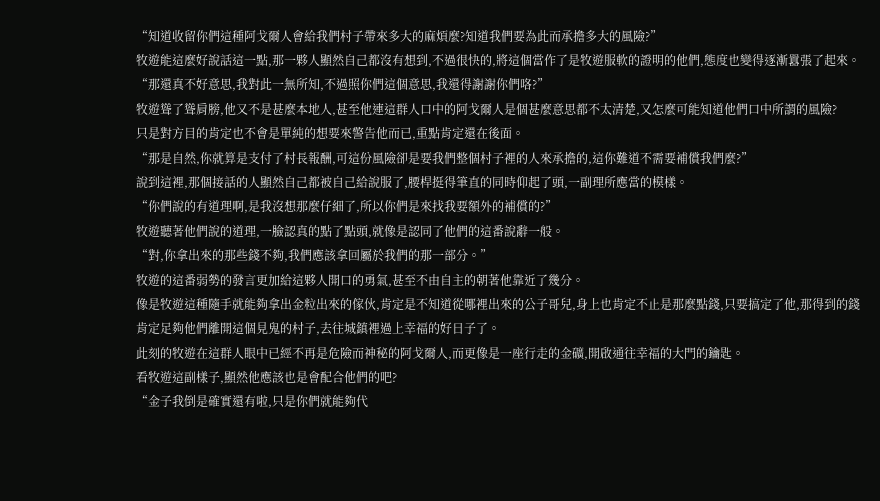“知道收留你們這種阿戈爾人會給我們村子帶來多大的麻煩麼?知道我們要為此而承擔多大的風險?”
牧遊能這麼好說話這一點,那一夥人顯然自己都沒有想到,不過很快的,將這個當作了是牧遊服軟的證明的他們,態度也變得逐漸囂張了起來。
“那還真不好意思,我對此一無所知,不過照你們這個意思,我還得謝謝你們咯?”
牧遊聳了聳肩膀,他又不是甚麼本地人,甚至他連這群人口中的阿戈爾人是個甚麼意思都不太清楚,又怎麼可能知道他們口中所謂的風險?
只是對方目的肯定也不會是單純的想要來警告他而已,重點肯定還在後面。
“那是自然,你就算是支付了村長報酬,可這份風險卻是要我們整個村子裡的人來承擔的,這你難道不需要補償我們麼?”
說到這裡,那個接話的人顯然自己都被自己給說服了,腰桿挺得筆直的同時仰起了頭,一副理所應當的模樣。
“你們說的有道理啊,是我沒想那麼仔細了,所以你們是來找我要額外的補償的?”
牧遊聽著他們說的道理,一臉認真的點了點頭,就像是認同了他們的這番說辭一般。
“對,你拿出來的那些錢不夠,我們應該拿回屬於我們的那一部分。”
牧遊的這番弱勢的發言更加給這夥人開口的勇氣,甚至不由自主的朝著他靠近了幾分。
像是牧遊這種隨手就能夠拿出金粒出來的傢伙,肯定是不知道從哪裡出來的公子哥兒,身上也肯定不止是那麼點錢,只要搞定了他,那得到的錢肯定足夠他們離開這個見鬼的村子,去往城鎮裡過上幸福的好日子了。
此刻的牧遊在這群人眼中已經不再是危險而神秘的阿戈爾人,而更像是一座行走的金礦,開啟通往幸福的大門的鑰匙。
看牧遊這副樣子,顯然他應該也是會配合他們的吧?
“金子我倒是確實還有啦,只是你們就能夠代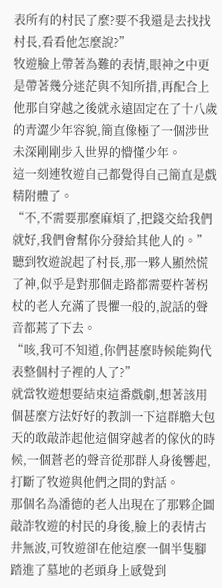表所有的村民了麼?要不我還是去找找村長,看看他怎麼說?”
牧遊臉上帶著為難的表情,眼神之中更是帶著幾分迷茫與不知所措,再配合上他那自穿越之後就永遠固定在了十八歲的青澀少年容貌,簡直像極了一個涉世未深剛剛步入世界的懵懂少年。
這一刻連牧遊自己都覺得自己簡直是戲精附體了。
“不,不需要那麼麻煩了,把錢交給我們就好,我們會幫你分發給其他人的。”
聽到牧遊說起了村長,那一夥人顯然慌了神,似乎是對那個走路都需要杵著柺杖的老人充滿了畏懼一般的,說話的聲音都蔫了下去。
“咳,我可不知道,你們甚麼時候能夠代表整個村子裡的人了?”
就當牧遊想要結束這番戲劇,想著該用個甚麼方法好好的教訓一下這群膽大包天的敢敲詐起他這個穿越者的傢伙的時候,一個蒼老的聲音從那群人身後響起,打斷了牧遊與他們之間的對話。
那個名為潘德的老人出現在了那夥企圖敲詐牧遊的村民的身後,臉上的表情古井無波,可牧遊卻在他這麼一個半隻腳踏進了墓地的老頭身上感覺到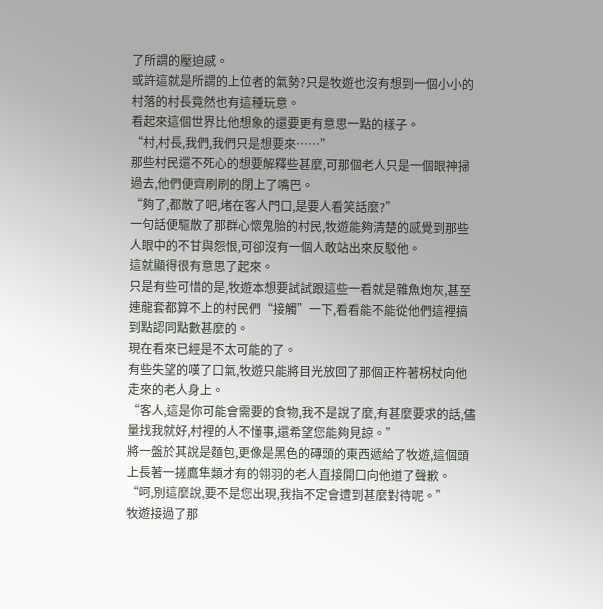了所謂的壓迫感。
或許這就是所謂的上位者的氣勢?只是牧遊也沒有想到一個小小的村落的村長竟然也有這種玩意。
看起來這個世界比他想象的還要更有意思一點的樣子。
“村,村長,我們,我們只是想要來……”
那些村民還不死心的想要解釋些甚麼,可那個老人只是一個眼神掃過去,他們便齊刷刷的閉上了嘴巴。
“夠了,都散了吧,堵在客人門口,是要人看笑話麼?”
一句話便驅散了那群心懷鬼胎的村民,牧遊能夠清楚的感覺到那些人眼中的不甘與怨恨,可卻沒有一個人敢站出來反駁他。
這就顯得很有意思了起來。
只是有些可惜的是,牧遊本想要試試跟這些一看就是雜魚炮灰,甚至連龍套都算不上的村民們“接觸”一下,看看能不能從他們這裡搞到點認同點數甚麼的。
現在看來已經是不太可能的了。
有些失望的嘆了口氣,牧遊只能將目光放回了那個正杵著柺杖向他走來的老人身上。
“客人,這是你可能會需要的食物,我不是說了麼,有甚麼要求的話,儘量找我就好,村裡的人不懂事,還希望您能夠見諒。”
將一盤於其說是麵包,更像是黑色的磚頭的東西遞給了牧遊,這個頭上長著一搓鷹隼類才有的翎羽的老人直接開口向他道了聲歉。
“呵,別這麼說,要不是您出現,我指不定會遭到甚麼對待呢。”
牧遊接過了那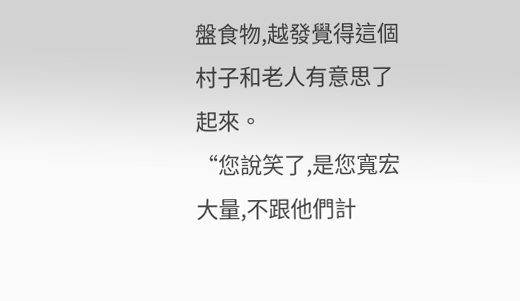盤食物,越發覺得這個村子和老人有意思了起來。
“您說笑了,是您寬宏大量,不跟他們計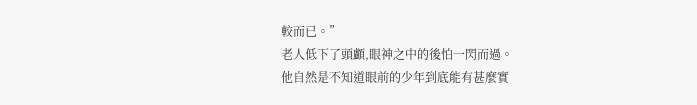較而已。”
老人低下了頭顱,眼神之中的後怕一閃而過。
他自然是不知道眼前的少年到底能有甚麼實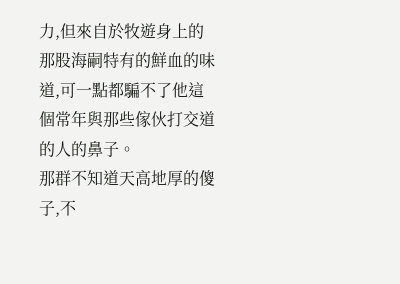力,但來自於牧遊身上的那股海嗣特有的鮮血的味道,可一點都騙不了他這個常年與那些傢伙打交道的人的鼻子。
那群不知道天高地厚的傻子,不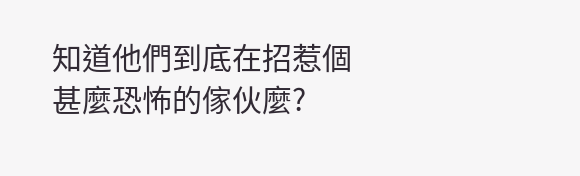知道他們到底在招惹個甚麼恐怖的傢伙麼?